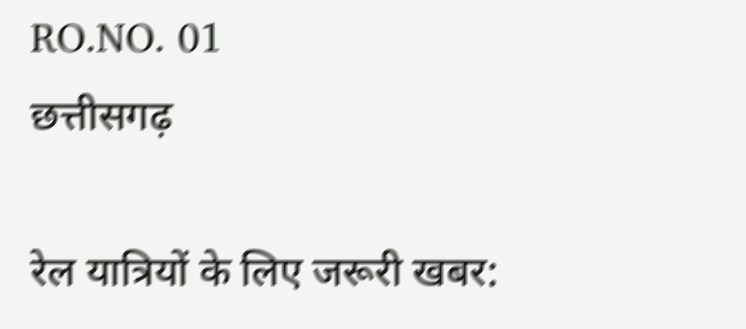RO.NO. 01
छत्तीसगढ़

रेल यात्रियों के लिए जरूरी खबर: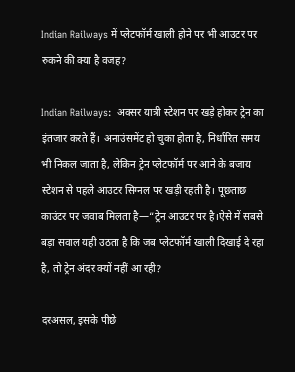Indian Railways में प्लेटफॉर्म खाली होने पर भी आउटर पर रुकने की क्या है वजह?

Indian Railways:  अक्सर यात्री स्टेशन पर खड़े होकर ट्रेन का इंतजार करते हैं। अनाउंसमेंट हो चुका होता है, निर्धारित समय भी निकल जाता है, लेकिन ट्रेन प्लेटफॉर्म पर आने के बजाय स्टेशन से पहले आउटर सिग्नल पर खड़ी रहती है। पूछताछ काउंटर पर जवाब मिलता है—“ट्रेन आउटर पर है।ऐसे में सबसे बड़ा सवाल यही उठता है कि जब प्लेटफॉर्म खाली दिखाई दे रहा है, तो ट्रेन अंदर क्यों नहीं आ रही?

दरअसल, इसके पीछे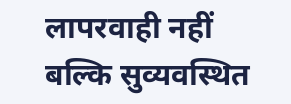लापरवाही नहीं बल्कि सुव्यवस्थित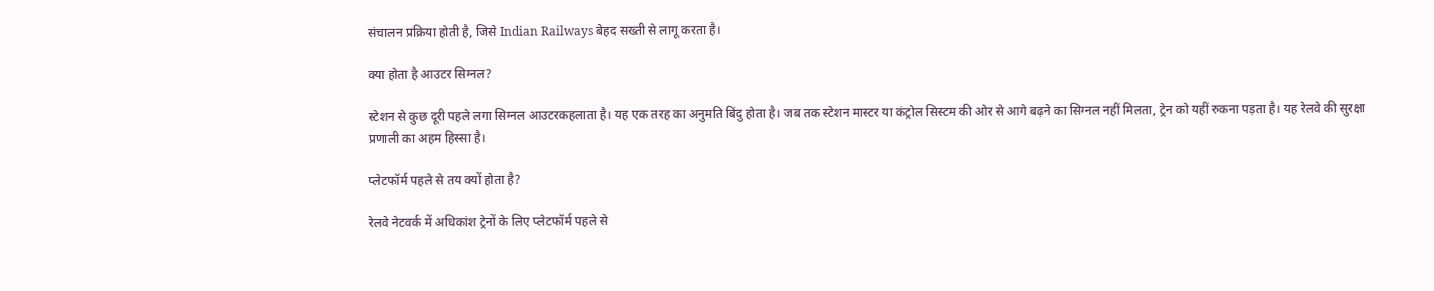संचालन प्रक्रिया होती है, जिसे Indian Railways बेहद सख्ती से लागू करता है।

क्या होता है आउटर सिग्नल?

स्टेशन से कुछ दूरी पहले लगा सिग्नल आउटरकहलाता है। यह एक तरह का अनुमति बिंदु होता है। जब तक स्टेशन मास्टर या कंट्रोल सिस्टम की ओर से आगे बढ़ने का सिग्नल नहीं मिलता, ट्रेन को यहीं रुकना पड़ता है। यह रेलवे की सुरक्षा प्रणाली का अहम हिस्सा है।

प्लेटफॉर्म पहले से तय क्यों होता है?

रेलवे नेटवर्क में अधिकांश ट्रेनों के लिए प्लेटफॉर्म पहले से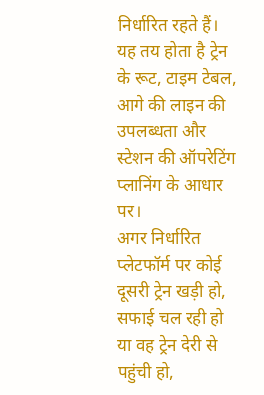निर्धारित रहते हैं। यह तय होता है ट्रेन के रूट, टाइम टेबल, आगे की लाइन की उपलब्धता और स्टेशन की ऑपरेटिंग प्लानिंग के आधार पर।
अगर निर्धारित प्लेटफॉर्म पर कोई दूसरी ट्रेन खड़ी हो, सफाई चल रही हो या वह ट्रेन देरी से पहुंची हो,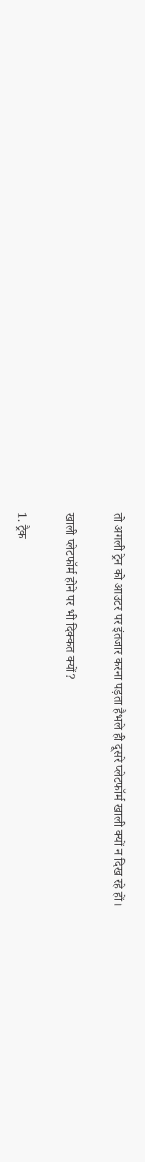तो अगली ट्रेन को आउटर पर इंतजार करना पड़ता हैभले ही दूसरे प्लेटफॉर्म खाली क्यों न दिख रहे हों।

खाली प्लेटफॉर्म होने पर भी दिक्कत क्यों?

1. ट्रैक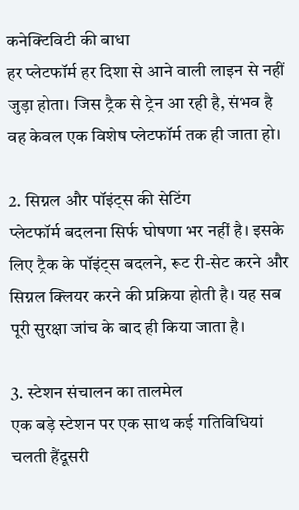कनेक्टिविटी की बाधा
हर प्लेटफॉर्म हर दिशा से आने वाली लाइन से नहीं जुड़ा होता। जिस ट्रैक से ट्रेन आ रही है, संभव है वह केवल एक विशेष प्लेटफॉर्म तक ही जाता हो।

2. सिग्नल और पॉइंट्स की सेटिंग
प्लेटफॉर्म बदलना सिर्फ घोषणा भर नहीं है। इसके लिए ट्रैक के पॉइंट्स बदलने, रूट री-सेट करने और सिग्नल क्लियर करने की प्रक्रिया होती है। यह सब पूरी सुरक्षा जांच के बाद ही किया जाता है।

3. स्टेशन संचालन का तालमेल
एक बड़े स्टेशन पर एक साथ कई गतिविधियां चलती हैंदूसरी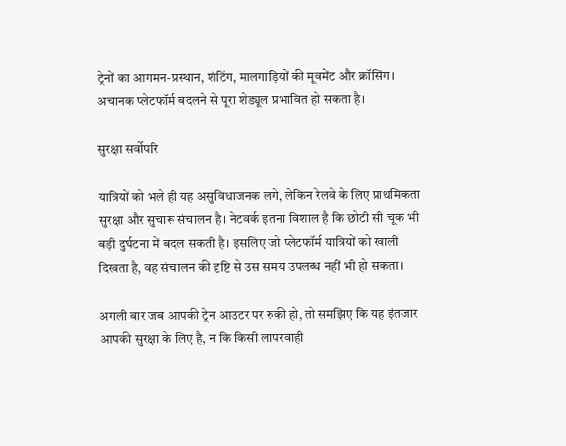ट्रेनों का आगमन-प्रस्थान, शंटिंग, मालगाड़ियों की मूवमेंट और क्रॉसिंग। अचानक प्लेटफॉर्म बदलने से पूरा शेड्यूल प्रभावित हो सकता है।

सुरक्षा सर्वोपरि

यात्रियों को भले ही यह असुविधाजनक लगे, लेकिन रेलवे के लिए प्राथमिकता सुरक्षा और सुचारू संचालन है। नेटवर्क इतना विशाल है कि छोटी सी चूक भी बड़ी दुर्घटना में बदल सकती है। इसलिए जो प्लेटफॉर्म यात्रियों को खाली दिखता है, वह संचालन की दृष्टि से उस समय उपलब्ध नहीं भी हो सकता।

अगली बार जब आपकी ट्रेन आउटर पर रुकी हो, तो समझिए कि यह इंतजार आपकी सुरक्षा के लिए है, न कि किसी लापरवाही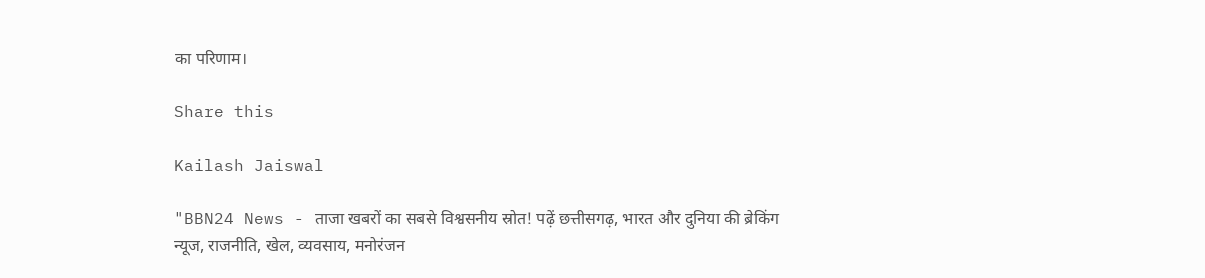का परिणाम।

Share this

Kailash Jaiswal

"BBN24 News - ताजा खबरों का सबसे विश्वसनीय स्रोत! पढ़ें छत्तीसगढ़, भारत और दुनिया की ब्रेकिंग न्यूज, राजनीति, खेल, व्यवसाय, मनोरंजन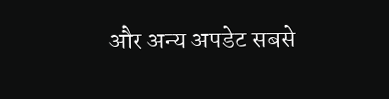और अन्य अपडेट सबसे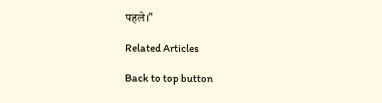पहले।"

Related Articles

Back to top button